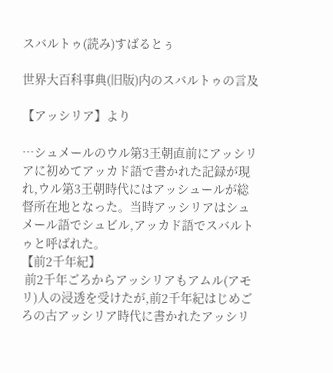スバルトゥ(読み)すばるとぅ

世界大百科事典(旧版)内のスバルトゥの言及

【アッシリア】より

…シュメールのウル第3王朝直前にアッシリアに初めてアッカド語で書かれた記録が現れ,ウル第3王朝時代にはアッシュールが総督所在地となった。当時アッシリアはシュメール語でシュビル,アッカド語でスバルトゥと呼ばれた。
【前2千年紀】
 前2千年ごろからアッシリアもアムル(アモリ)人の浸透を受けたが,前2千年紀はじめごろの古アッシリア時代に書かれたアッシリ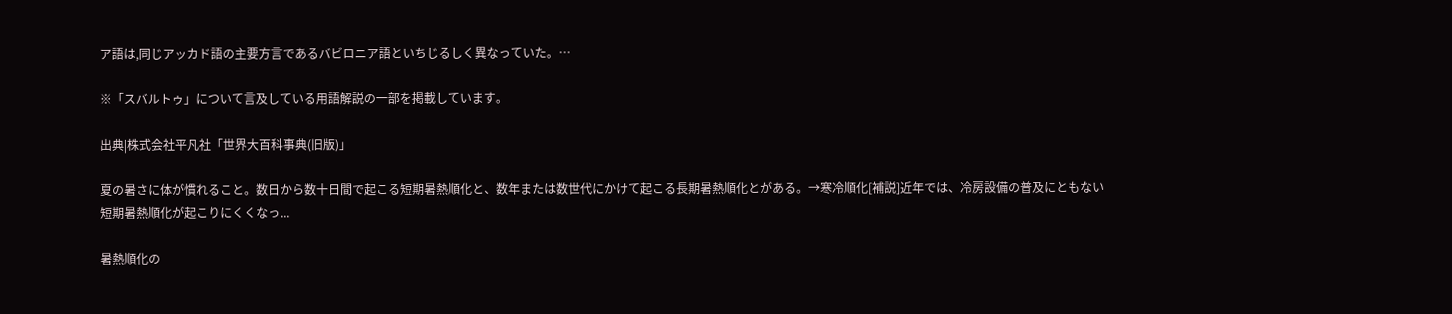ア語は,同じアッカド語の主要方言であるバビロニア語といちじるしく異なっていた。…

※「スバルトゥ」について言及している用語解説の一部を掲載しています。

出典|株式会社平凡社「世界大百科事典(旧版)」

夏の暑さに体が慣れること。数日から数十日間で起こる短期暑熱順化と、数年または数世代にかけて起こる長期暑熱順化とがある。→寒冷順化[補説]近年では、冷房設備の普及にともない短期暑熱順化が起こりにくくなっ...

暑熱順化の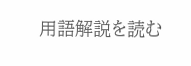用語解説を読む